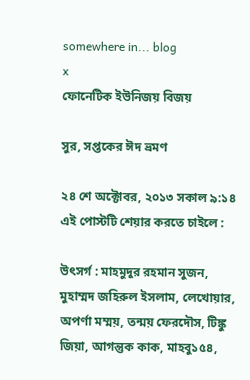somewhere in... blog
x
ফোনেটিক ইউনিজয় বিজয়

সুর, সপ্তকের ঈদ ভ্রমণ

২৪ শে অক্টোবর, ২০১৩ সকাল ৯:১৪
এই পোস্টটি শেয়ার করতে চাইলে :

উৎসর্গ : মাহমুদুর রহমান সুজন, মুহাম্মদ জহিরুল ইসলাম, লেখোয়ার, অপর্ণা মম্ময়, তন্ময় ফেরদৌস, টিঙ্কু জিয়া, আগন্তুক কাক, মাহবু১৫৪,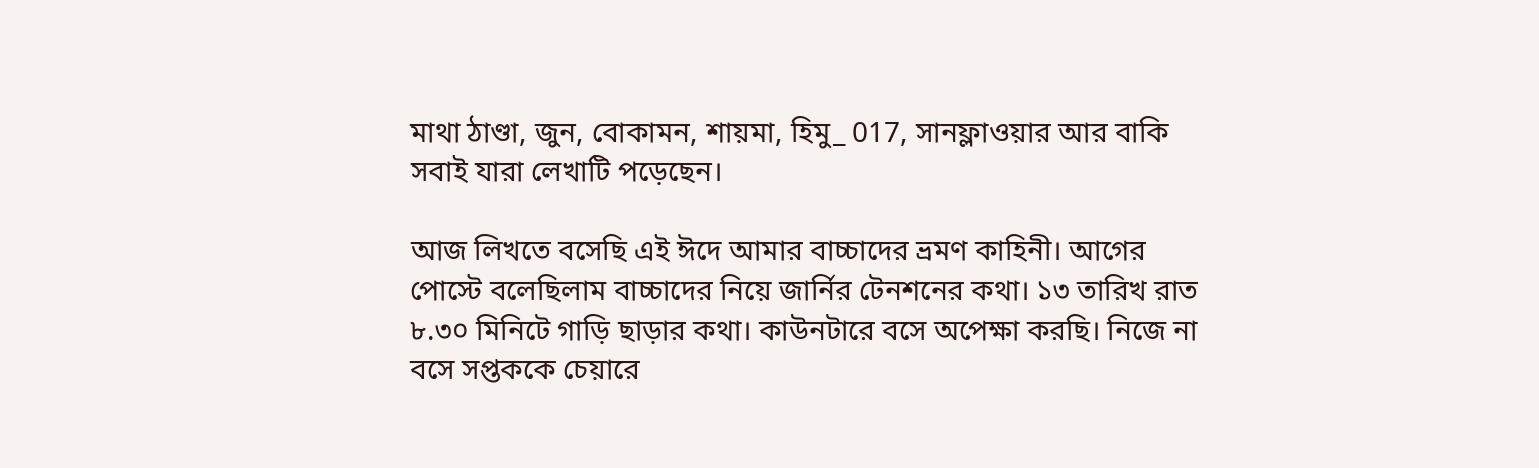মাথা ঠাণ্ডা, জুন, বোকামন, শায়মা, হিমু_ 017, সানফ্লাওয়ার আর বাকি সবাই যারা লেখাটি পড়েছেন।

আজ লিখতে বসেছি এই ঈদে আমার বাচ্চাদের ভ্রমণ কাহিনী। আগের পোস্টে বলেছিলাম বাচ্চাদের নিয়ে জার্নির টেনশনের কথা। ১৩ তারিখ রাত ৮.৩০ মিনিটে গাড়ি ছাড়ার কথা। কাউনটারে বসে অপেক্ষা করছি। নিজে না বসে সপ্তককে চেয়ারে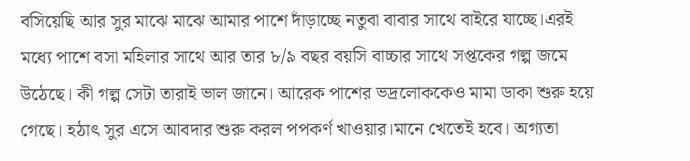বসিয়েছি আর সুর মাঝে মাঝে আমার পাশে দাঁড়াচ্ছে নতুবা বাবার সাথে বাইরে যাচ্ছে।এরই মধ্যে পাশে বসা মহিলার সাথে আর তার ৮/৯ বছর বয়সি বাচ্চার সাথে সপ্তকের গল্প জমে উঠেছে। কী গল্প সেটা তারাই ভাল জানে। আরেক পাশের ভদ্রলোককেও মামা ডাকা শুরু হয়ে গেছে। হঠাৎ সুর এসে আবদার শুরু করল পপকর্ণ খাওয়ার।মানে খেতেই হবে। অগ্যতা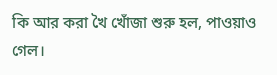কি আর করা খৈ খোঁজা শুরু হল, পাওয়াও গেল।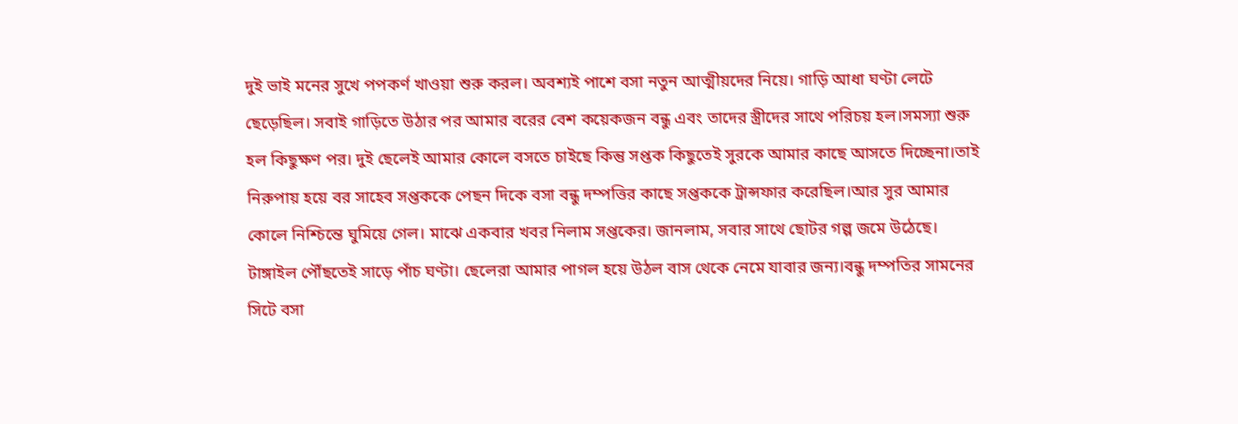দুই ভাই মনের সুখে পপকর্ণ খাওয়া শুরু করল। অবশ্যই পাশে বসা নতুন আত্মীয়দের নিয়ে। গাড়ি আধা ঘণ্টা লেটে ছেড়েছিল। সবাই গাড়িতে উঠার পর আমার বরের বেশ কয়েকজন বন্ধু এবং তাদের স্ত্রীদের সাথে পরিচয় হল।সমস্যা শুরু হল কিছুক্ষণ পর। দুই ছেলেই আমার কোলে বসতে চাইছে কিন্তু সপ্তক কিছুতেই সুরকে আমার কাছে আসতে দিচ্ছেনা।তাই নিরুপায় হয়ে বর সাহেব সপ্তককে পেছন দিকে বসা বন্ধু দম্পত্তির কাছে সপ্তককে ট্রান্সফার করেছিল।আর সুর আমার কোলে নিশ্চিন্তে ঘুমিয়ে গেল। মাঝে একবার খবর নিলাম সপ্তকের। জানলাম, সবার সাথে ছোটর গল্প জমে উঠেছে। টাঙ্গাইল পৌঁছতেই সাড়ে পাঁচ ঘণ্টা। ছেলেরা আমার পাগল হয়ে উঠল বাস থেকে নেমে যাবার জন্য।বন্ধু দম্পতির সামনের সিটে বসা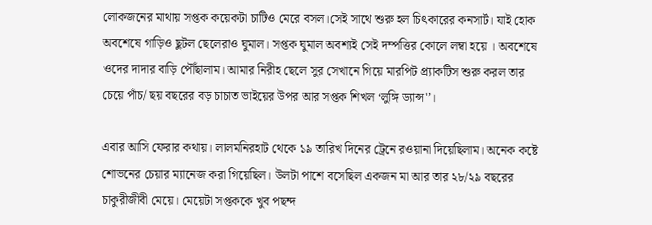লোকজনের মাথায় সপ্তক কয়েকটা চাটিও মেরে বসল।সেই সাথে শুরু হল চিৎকারের কনসার্ট। যাই হোক অবশেষে গাড়িও ছুটল ছেলেরাও ঘুমাল। সপ্তক ঘুমাল অবশ্যই সেই দম্পত্তির কোলে লম্বা হয়ে । অবশেষে ওদের দাদার বাড়ি পৌঁছালাম। আমার নিরীহ ছেলে সুর সেখানে গিয়ে মারপিট প্র্যাকটিস শুরু করল তার চেয়ে পাঁচ/ ছয় বছরের বড় চাচাত ভাইয়ের উপর আর সপ্তক শিখল ‘লুঙ্গি ড্যান্স'’।

এবার আসি ফেরার কথায়। লালমনিরহাট থেকে ১৯ তারিখ দিনের ট্রেনে রওয়ানা দিয়েছিলাম। অনেক কষ্টে শোভনের চেয়ার ম্যানেজ করা গিয়েছিল। উলটা পাশে বসেছিল একজন মা আর তার ২৮/২৯ বছরের চাকুরীজীবী মেয়ে। মেয়েটা সপ্তককে খুব পছন্দ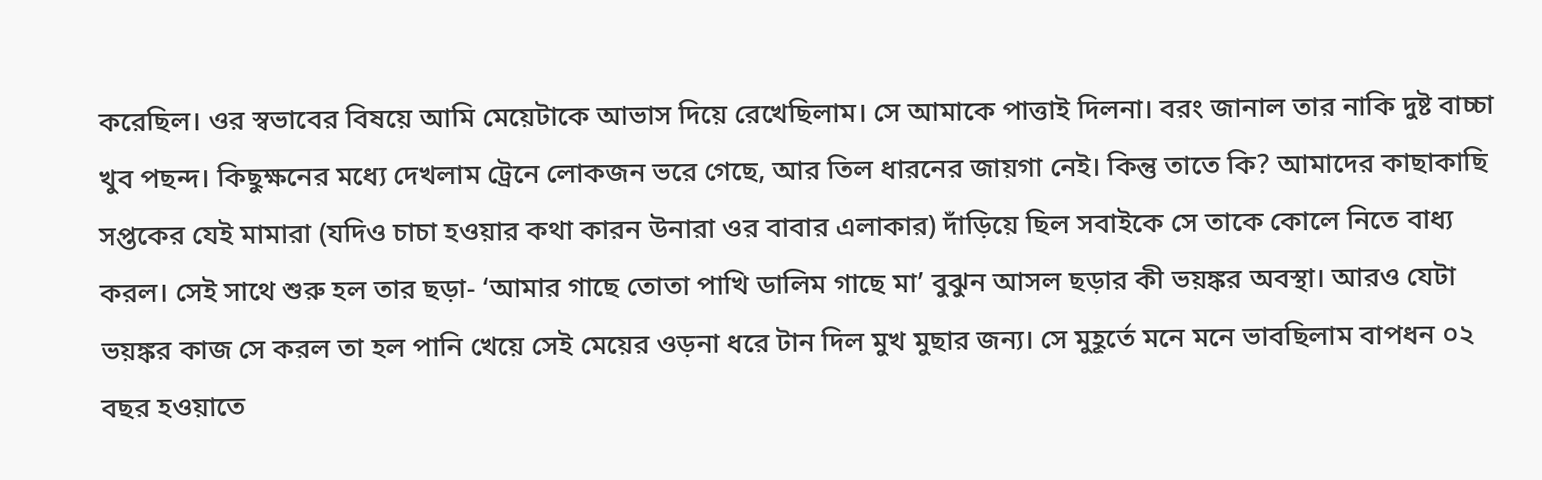করেছিল। ওর স্বভাবের বিষয়ে আমি মেয়েটাকে আভাস দিয়ে রেখেছিলাম। সে আমাকে পাত্তাই দিলনা। বরং জানাল তার নাকি দুষ্ট বাচ্চা খুব পছন্দ। কিছুক্ষনের মধ্যে দেখলাম ট্রেনে লোকজন ভরে গেছে, আর তিল ধারনের জায়গা নেই। কিন্তু তাতে কি? আমাদের কাছাকাছি সপ্তকের যেই মামারা (যদিও চাচা হওয়ার কথা কারন উনারা ওর বাবার এলাকার) দাঁড়িয়ে ছিল সবাইকে সে তাকে কোলে নিতে বাধ্য করল। সেই সাথে শুরু হল তার ছড়া- ‘আমার গাছে তোতা পাখি ডালিম গাছে মা’ বুঝুন আসল ছড়ার কী ভয়ঙ্কর অবস্থা। আরও যেটা ভয়ঙ্কর কাজ সে করল তা হল পানি খেয়ে সেই মেয়ের ওড়না ধরে টান দিল মুখ মুছার জন্য। সে মুহূর্তে মনে মনে ভাবছিলাম বাপধন ০২ বছর হওয়াতে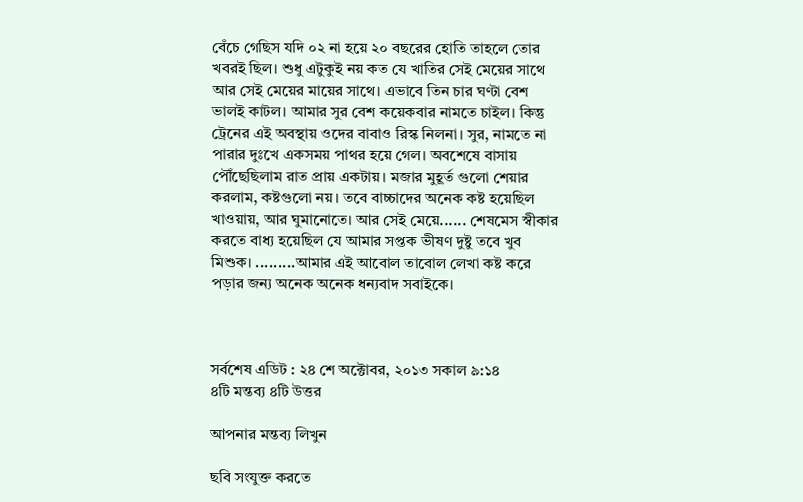বেঁচে গেছিস যদি ০২ না হয়ে ২০ বছরের হোতি তাহলে তোর খবরই ছিল। শুধু এটুকুই নয় কত যে খাতির সেই মেয়ের সাথে আর সেই মেয়ের মায়ের সাথে। এভাবে তিন চার ঘণ্টা বেশ ভালই কাটল। আমার সুর বেশ কয়েকবার নামতে চাইল। কিন্তু ট্রেনের এই অবস্থায় ওদের বাবাও রিস্ক নিলনা। সুর, নামতে না পারার দুঃখে একসময় পাথর হয়ে গেল। অবশেষে বাসায় পৌঁছেছিলাম রাত প্রায় একটায়। মজার মুহূর্ত গুলো শেয়ার করলাম, কষ্টগুলো নয়। তবে বাচ্চাদের অনেক কষ্ট হয়েছিল খাওয়ায়, আর ঘুমানোতে। আর সেই মেয়ে...... শেষমেস স্বীকার করতে বাধ্য হয়েছিল যে আমার সপ্তক ভীষণ দুষ্টু তবে খুব মিশুক। .........আমার এই আবোল তাবোল লেখা কষ্ট করে পড়ার জন্য অনেক অনেক ধন্যবাদ সবাইকে।



সর্বশেষ এডিট : ২৪ শে অক্টোবর, ২০১৩ সকাল ৯:১৪
৪টি মন্তব্য ৪টি উত্তর

আপনার মন্তব্য লিখুন

ছবি সংযুক্ত করতে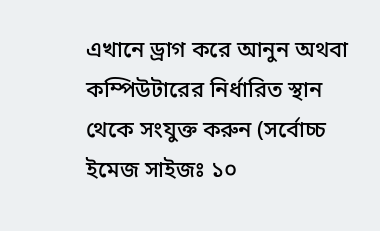এখানে ড্রাগ করে আনুন অথবা কম্পিউটারের নির্ধারিত স্থান থেকে সংযুক্ত করুন (সর্বোচ্চ ইমেজ সাইজঃ ১০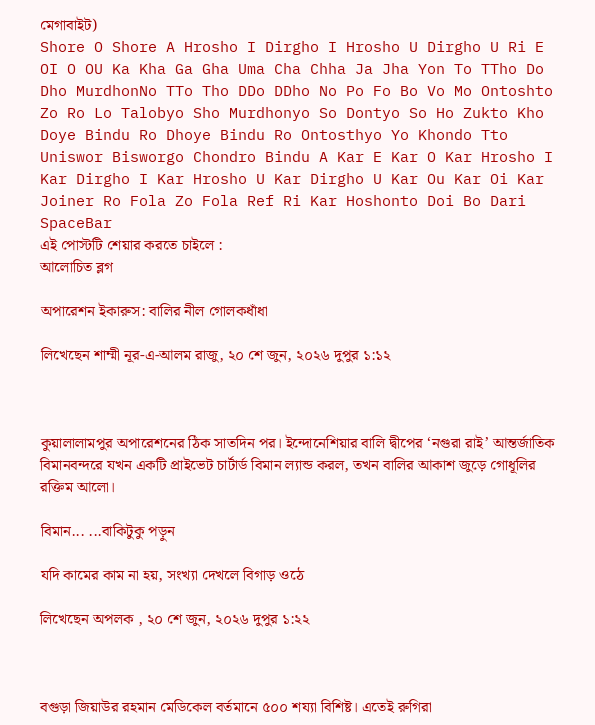মেগাবাইট)
Shore O Shore A Hrosho I Dirgho I Hrosho U Dirgho U Ri E OI O OU Ka Kha Ga Gha Uma Cha Chha Ja Jha Yon To TTho Do Dho MurdhonNo TTo Tho DDo DDho No Po Fo Bo Vo Mo Ontoshto Zo Ro Lo Talobyo Sho Murdhonyo So Dontyo So Ho Zukto Kho Doye Bindu Ro Dhoye Bindu Ro Ontosthyo Yo Khondo Tto Uniswor Bisworgo Chondro Bindu A Kar E Kar O Kar Hrosho I Kar Dirgho I Kar Hrosho U Kar Dirgho U Kar Ou Kar Oi Kar Joiner Ro Fola Zo Fola Ref Ri Kar Hoshonto Doi Bo Dari SpaceBar
এই পোস্টটি শেয়ার করতে চাইলে :
আলোচিত ব্লগ

অপারেশন ইকারুস: বালির নীল গোলকধাঁধা

লিখেছেন শাম্মী নূর-এ-আলম রাজু, ২০ শে জুন, ২০২৬ দুপুর ১:১২



কুয়ালালামপুর অপারেশনের ঠিক সাতদিন পর। ইন্দোনেশিয়ার বালি দ্বীপের ‘নগুরা রাই’ আন্তর্জাতিক বিমানবন্দরে যখন একটি প্রাইভেট চার্টার্ড বিমান ল্যান্ড করল, তখন বালির আকাশ জুড়ে গোধূলির রক্তিম আলো।

বিমান... ...বাকিটুকু পড়ুন

যদি কামের কাম না হয়, সংখ্যা দেখলে বিগাড় ওঠে

লিখেছেন অপলক , ২০ শে জুন, ২০২৬ দুপুর ১:২২



বগুড়া জিয়াউর রহমান মেডিকেল বর্তমানে ৫০০ শয্যা বিশিষ্ট। এতেই রুগিরা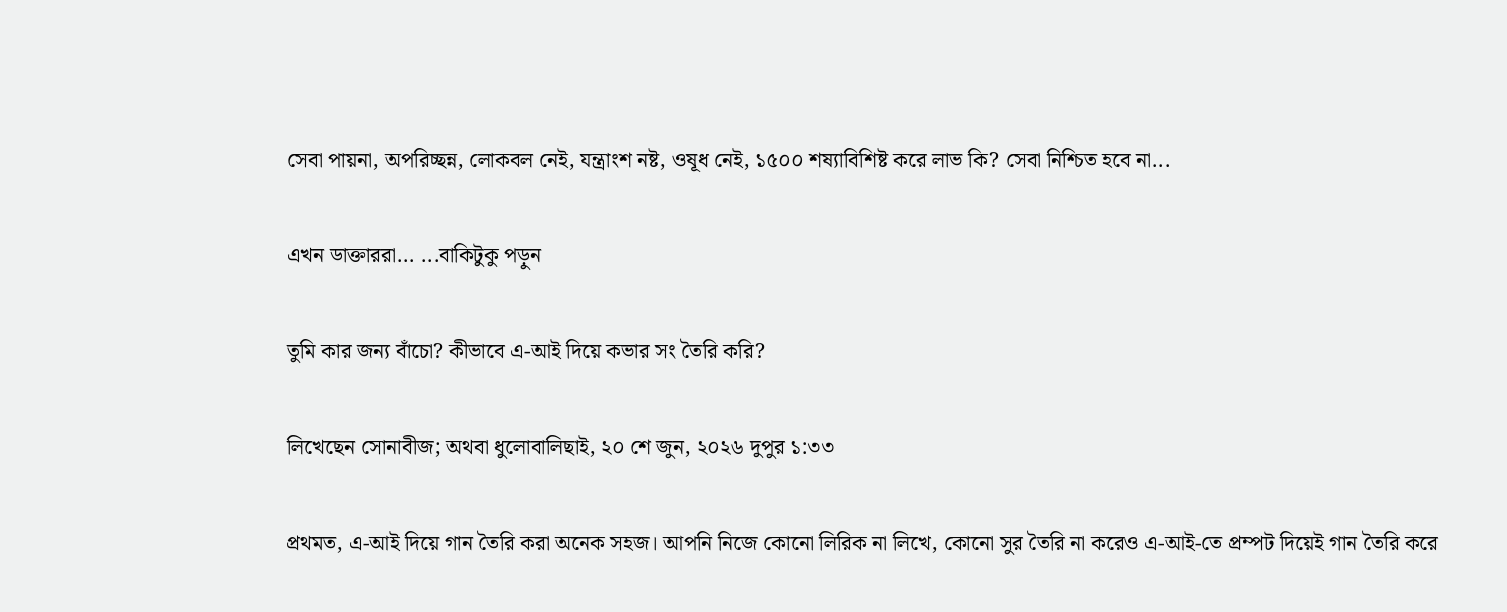সেবা পায়না, অপরিচ্ছন্ন, লোকবল নেই, যন্ত্রাংশ নষ্ট, ওষূধ নেই, ১৫০০ শষ্যাবিশিষ্ট করে লাভ কি? সেবা নিশ্চিত হবে না...

এখন ডাক্তাররা... ...বাকিটুকু পড়ুন

তুমি কার জন্য বাঁচো? কীভাবে এ-আই দিয়ে কভার সং তৈরি করি?

লিখেছেন সোনাবীজ; অথবা ধুলোবালিছাই, ২০ শে জুন, ২০২৬ দুপুর ১:৩৩

প্রথমত, এ-আই দিয়ে গান তৈরি করা অনেক সহজ। আপনি নিজে কোনো লিরিক না লিখে, কোনো সুর তৈরি না করেও এ-আই-তে প্রম্পট দিয়েই গান তৈরি করে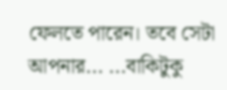ফেলতে পারেন। তবে সেটা আপনার... ...বাকিটুকু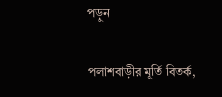পড়ুন

পলাশবাড়ীর মূর্তি বিতর্ক,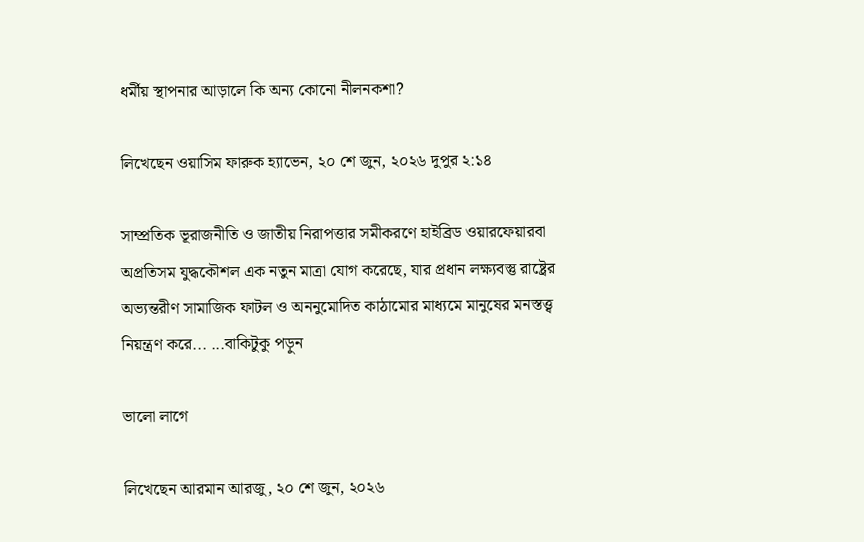ধর্মীয় স্থাপনার আড়ালে কি অন্য কোনো নীলনকশা?

লিখেছেন ওয়াসিম ফারুক হ্যাভেন, ২০ শে জুন, ২০২৬ দুপুর ২:১৪

সাম্প্রতিক ভূরাজনীতি ও জাতীয় নিরাপত্তার সমীকরণে হাইব্রিড ওয়ারফেয়ারবা অপ্রতিসম যুদ্ধকৌশল এক নতুন মাত্রা যোগ করেছে, যার প্রধান লক্ষ্যবস্তু রাষ্ট্রের অভ্যন্তরীণ সামাজিক ফাটল ও অননুমোদিত কাঠামোর মাধ্যমে মানুষের মনস্তত্ত্ব নিয়ন্ত্রণ করে... ...বাকিটুকু পড়ুন

ভালো লাগে

লিখেছেন আরমান আরজু, ২০ শে জুন, ২০২৬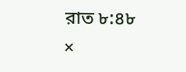রাত ৮:৪৮
×